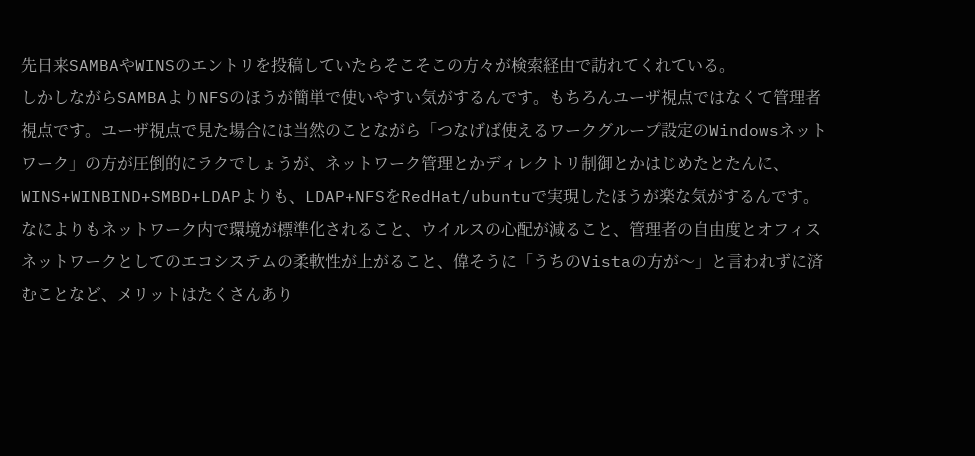先日来SAMBAやWINSのエントリを投稿していたらそこそこの方々が検索経由で訪れてくれている。
しかしながらSAMBAよりNFSのほうが簡単で使いやすい気がするんです。もちろんユーザ視点ではなくて管理者視点です。ユーザ視点で見た場合には当然のことながら「つなげば使えるワークグループ設定のWindowsネットワーク」の方が圧倒的にラクでしょうが、ネットワーク管理とかディレクトリ制御とかはじめたとたんに、WINS+WINBIND+SMBD+LDAPよりも、LDAP+NFSをRedHat/ubuntuで実現したほうが楽な気がするんです。
なによりもネットワーク内で環境が標準化されること、ウイルスの心配が減ること、管理者の自由度とオフィスネットワークとしてのエコシステムの柔軟性が上がること、偉そうに「うちのVistaの方が〜」と言われずに済むことなど、メリットはたくさんあり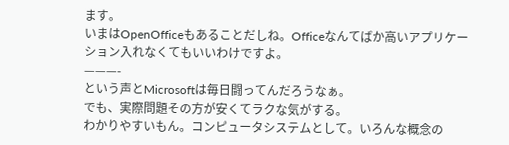ます。
いまはOpenOfficeもあることだしね。Officeなんてばか高いアプリケーション入れなくてもいいわけですよ。
———-
という声とMicrosoftは毎日闘ってんだろうなぁ。
でも、実際問題その方が安くてラクな気がする。
わかりやすいもん。コンピュータシステムとして。いろんな概念の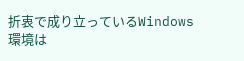折衷で成り立っているWindows環境は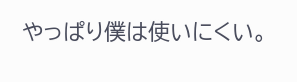やっぱり僕は使いにくい。